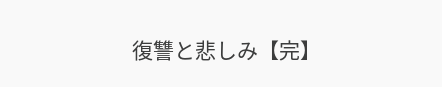復讐と悲しみ【完】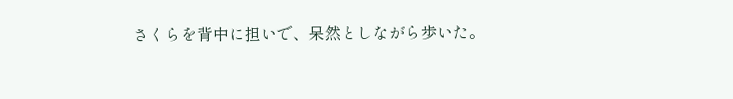さくらを背中に担いで、呆然としながら歩いた。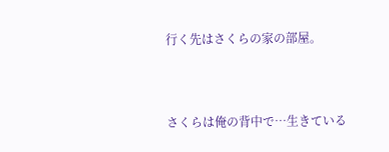行く先はさくらの家の部屋。



さくらは俺の背中で…生きている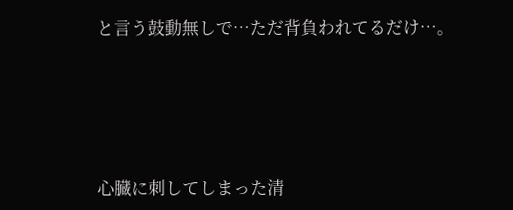と言う鼓動無しで…ただ背負われてるだけ…。





心臓に刺してしまった清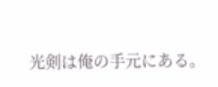光剣は俺の手元にある。